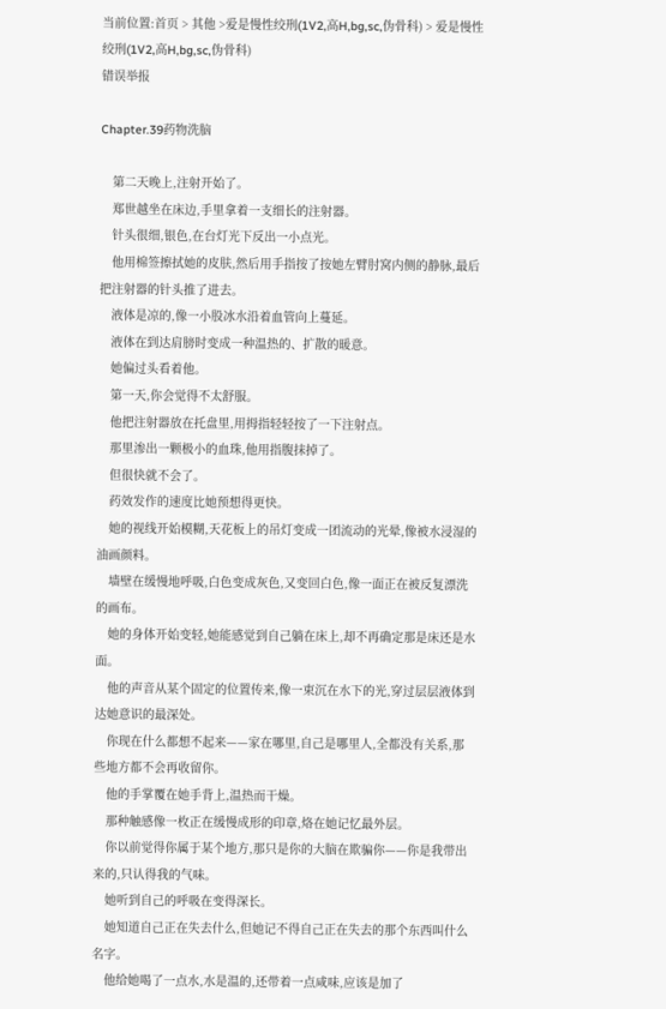当前位置:首页 > 其他 >爱是慢性绞刑(1V2,高H,bg,sc,伪骨科) > 爱是慢性绞刑(1V2,高H,bg,sc,伪骨科)
错误举报

Chapter.39药物洗脑

    第二天晚上,注射开始了。
    郑世越坐在床边,手里拿着一支细长的注射器。
    针头很细,银色,在台灯光下反出一小点光。
    他用棉签擦拭她的皮肤,然后用手指按了按她左臂肘窝内侧的静脉,最后把注射器的针头推了进去。
    液体是凉的,像一小股冰水沿着血管向上蔓延。
    液体在到达肩膀时变成一种温热的、扩散的暖意。
    她偏过头看着他。
    第一天,你会觉得不太舒服。
    他把注射器放在托盘里,用拇指轻轻按了一下注射点。
    那里渗出一颗极小的血珠,他用指腹抹掉了。
    但很快就不会了。
    药效发作的速度比她预想得更快。
    她的视线开始模糊,天花板上的吊灯变成一团流动的光晕,像被水浸湿的油画颜料。
    墙壁在缓慢地呼吸,白色变成灰色,又变回白色,像一面正在被反复漂洗的画布。
    她的身体开始变轻,她能感觉到自己躺在床上,却不再确定那是床还是水面。
    他的声音从某个固定的位置传来,像一束沉在水下的光,穿过层层液体到达她意识的最深处。
    你现在什么都想不起来——家在哪里,自己是哪里人,全都没有关系,那些地方都不会再收留你。
    他的手掌覆在她手背上,温热而干燥。
    那种触感像一枚正在缓慢成形的印章,烙在她记忆最外层。
    你以前觉得你属于某个地方,那只是你的大脑在欺骗你——你是我带出来的,只认得我的气味。
    她听到自己的呼吸在变得深长。
    她知道自己正在失去什么,但她记不得自己正在失去的那个东西叫什么名字。
    他给她喝了一点水,水是温的,还带着一点咸味,应该是加了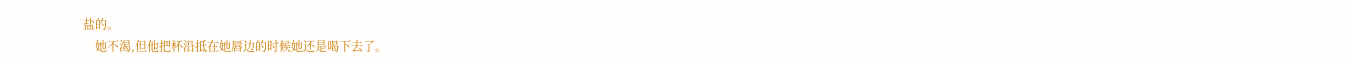盐的。
    她不渴,但他把杯沿抵在她唇边的时候她还是喝下去了。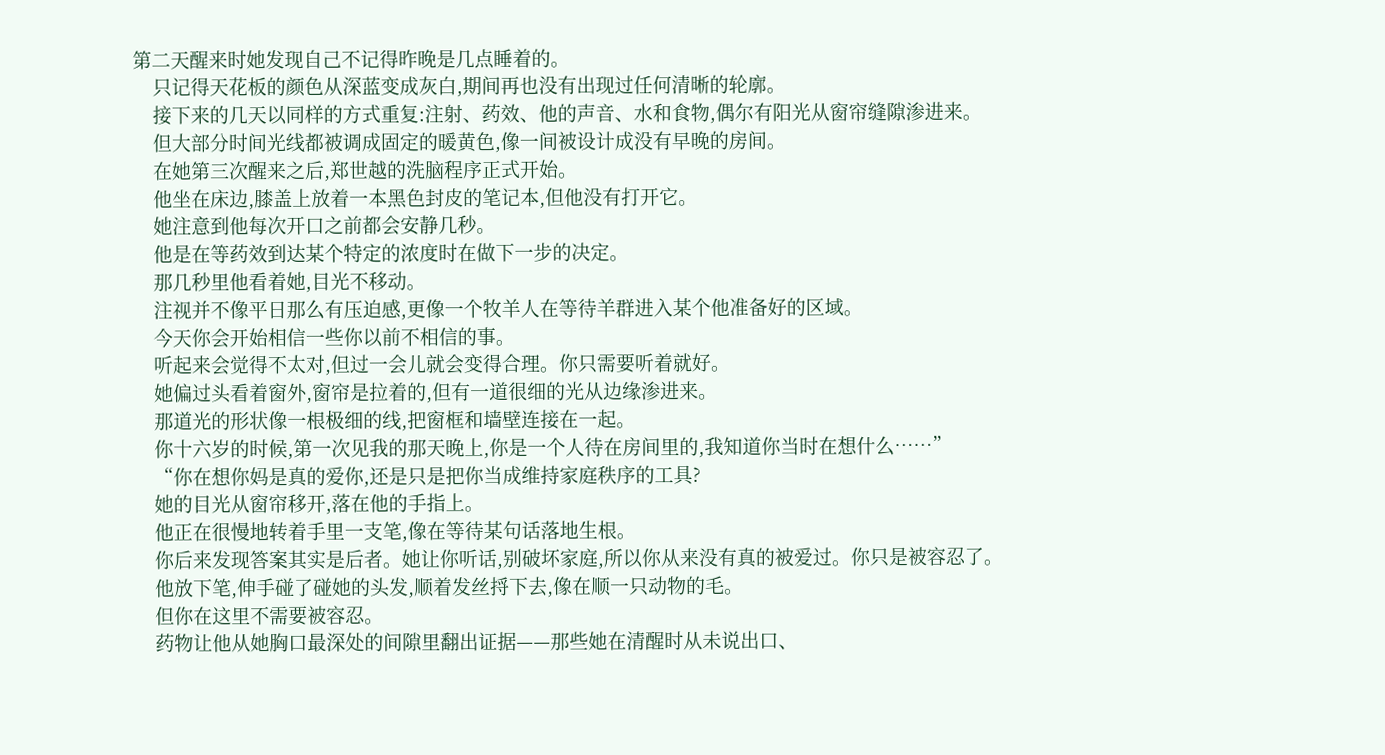第二天醒来时她发现自己不记得昨晚是几点睡着的。
    只记得天花板的颜色从深蓝变成灰白,期间再也没有出现过任何清晰的轮廓。
    接下来的几天以同样的方式重复:注射、药效、他的声音、水和食物,偶尔有阳光从窗帘缝隙渗进来。
    但大部分时间光线都被调成固定的暖黄色,像一间被设计成没有早晚的房间。
    在她第三次醒来之后,郑世越的洗脑程序正式开始。
    他坐在床边,膝盖上放着一本黑色封皮的笔记本,但他没有打开它。
    她注意到他每次开口之前都会安静几秒。
    他是在等药效到达某个特定的浓度时在做下一步的决定。
    那几秒里他看着她,目光不移动。
    注视并不像平日那么有压迫感,更像一个牧羊人在等待羊群进入某个他准备好的区域。
    今天你会开始相信一些你以前不相信的事。
    听起来会觉得不太对,但过一会儿就会变得合理。你只需要听着就好。
    她偏过头看着窗外,窗帘是拉着的,但有一道很细的光从边缘渗进来。
    那道光的形状像一根极细的线,把窗框和墙壁连接在一起。
    你十六岁的时候,第一次见我的那天晚上,你是一个人待在房间里的,我知道你当时在想什么……”
    “你在想你妈是真的爱你,还是只是把你当成维持家庭秩序的工具?
    她的目光从窗帘移开,落在他的手指上。
    他正在很慢地转着手里一支笔,像在等待某句话落地生根。
    你后来发现答案其实是后者。她让你听话,别破坏家庭,所以你从来没有真的被爱过。你只是被容忍了。
    他放下笔,伸手碰了碰她的头发,顺着发丝捋下去,像在顺一只动物的毛。
    但你在这里不需要被容忍。
    药物让他从她胸口最深处的间隙里翻出证据——那些她在清醒时从未说出口、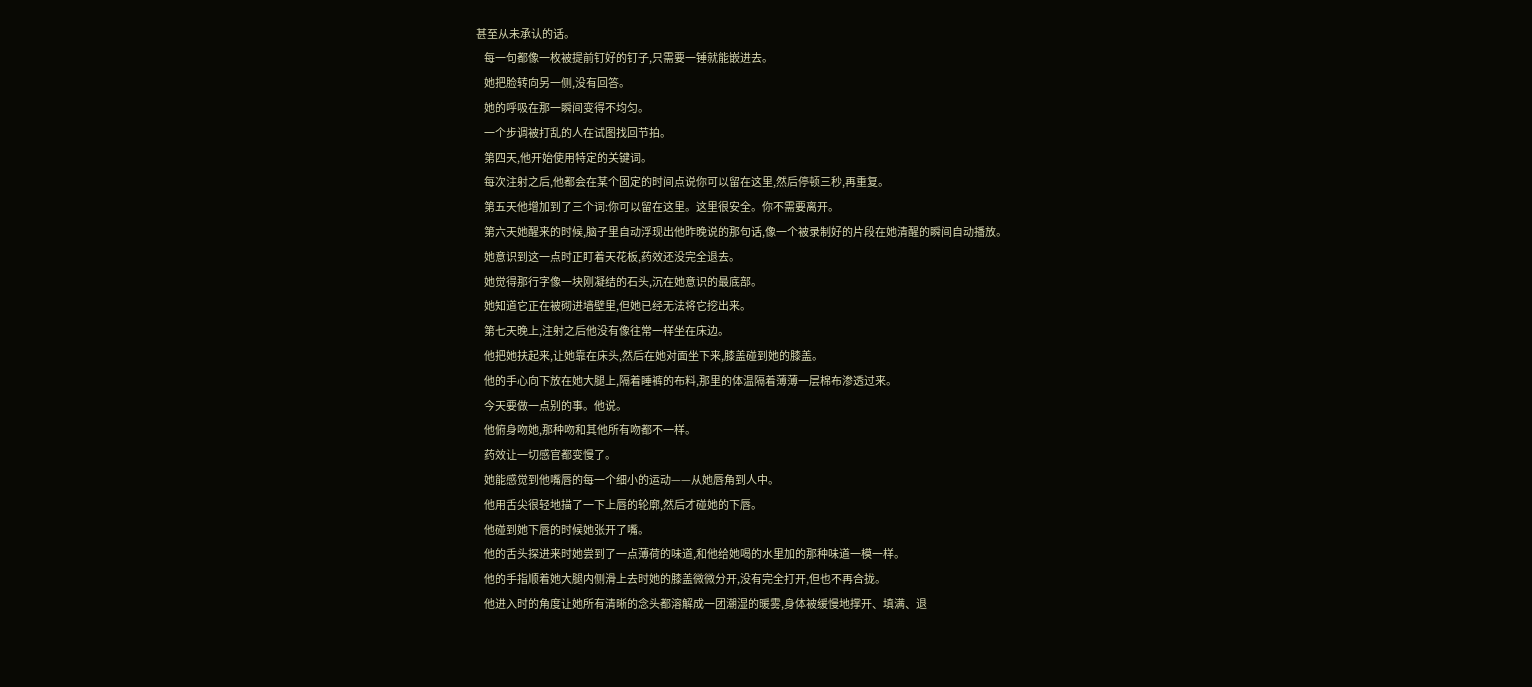甚至从未承认的话。
    每一句都像一枚被提前钉好的钉子,只需要一锤就能嵌进去。
    她把脸转向另一侧,没有回答。
    她的呼吸在那一瞬间变得不均匀。
    一个步调被打乱的人在试图找回节拍。
    第四天,他开始使用特定的关键词。
    每次注射之后,他都会在某个固定的时间点说你可以留在这里,然后停顿三秒,再重复。
    第五天他增加到了三个词:你可以留在这里。这里很安全。你不需要离开。
    第六天她醒来的时候,脑子里自动浮现出他昨晚说的那句话,像一个被录制好的片段在她清醒的瞬间自动播放。
    她意识到这一点时正盯着天花板,药效还没完全退去。
    她觉得那行字像一块刚凝结的石头,沉在她意识的最底部。
    她知道它正在被砌进墙壁里,但她已经无法将它挖出来。
    第七天晚上,注射之后他没有像往常一样坐在床边。
    他把她扶起来,让她靠在床头,然后在她对面坐下来,膝盖碰到她的膝盖。
    他的手心向下放在她大腿上,隔着睡裤的布料,那里的体温隔着薄薄一层棉布渗透过来。
    今天要做一点别的事。他说。
    他俯身吻她,那种吻和其他所有吻都不一样。
    药效让一切感官都变慢了。
    她能感觉到他嘴唇的每一个细小的运动——从她唇角到人中。
    他用舌尖很轻地描了一下上唇的轮廓,然后才碰她的下唇。
    他碰到她下唇的时候她张开了嘴。
    他的舌头探进来时她尝到了一点薄荷的味道,和他给她喝的水里加的那种味道一模一样。
    他的手指顺着她大腿内侧滑上去时她的膝盖微微分开,没有完全打开,但也不再合拢。
    他进入时的角度让她所有清晰的念头都溶解成一团潮湿的暖雾,身体被缓慢地撑开、填满、退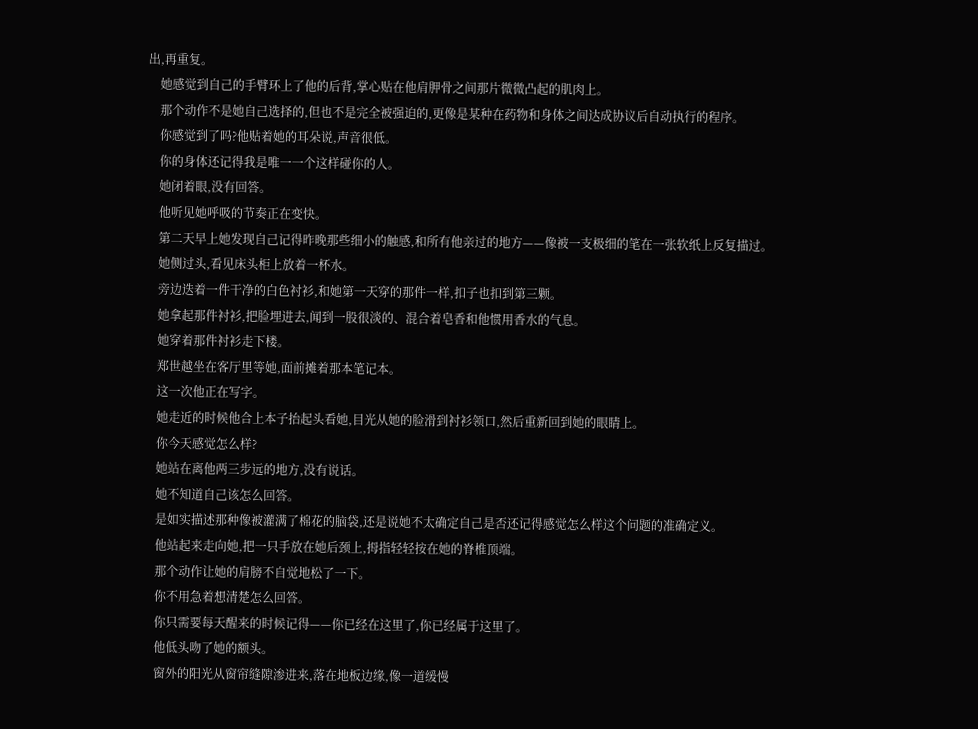出,再重复。
    她感觉到自己的手臂环上了他的后背,掌心贴在他肩胛骨之间那片微微凸起的肌肉上。
    那个动作不是她自己选择的,但也不是完全被强迫的,更像是某种在药物和身体之间达成协议后自动执行的程序。
    你感觉到了吗?他贴着她的耳朵说,声音很低。
    你的身体还记得我是唯一一个这样碰你的人。
    她闭着眼,没有回答。
    他听见她呼吸的节奏正在变快。
    第二天早上她发现自己记得昨晚那些细小的触感,和所有他亲过的地方——像被一支极细的笔在一张软纸上反复描过。
    她侧过头,看见床头柜上放着一杯水。
    旁边迭着一件干净的白色衬衫,和她第一天穿的那件一样,扣子也扣到第三颗。
    她拿起那件衬衫,把脸埋进去,闻到一股很淡的、混合着皂香和他惯用香水的气息。
    她穿着那件衬衫走下楼。
    郑世越坐在客厅里等她,面前摊着那本笔记本。
    这一次他正在写字。
    她走近的时候他合上本子抬起头看她,目光从她的脸滑到衬衫领口,然后重新回到她的眼睛上。
    你今天感觉怎么样?
    她站在离他两三步远的地方,没有说话。
    她不知道自己该怎么回答。
    是如实描述那种像被灌满了棉花的脑袋,还是说她不太确定自己是否还记得感觉怎么样这个问题的准确定义。
    他站起来走向她,把一只手放在她后颈上,拇指轻轻按在她的脊椎顶端。
    那个动作让她的肩膀不自觉地松了一下。
    你不用急着想清楚怎么回答。
    你只需要每天醒来的时候记得——你已经在这里了,你已经属于这里了。
    他低头吻了她的额头。
    窗外的阳光从窗帘缝隙渗进来,落在地板边缘,像一道缓慢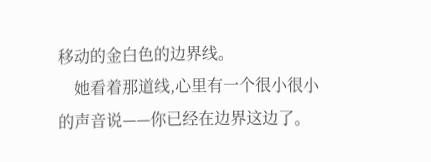移动的金白色的边界线。
    她看着那道线,心里有一个很小很小的声音说——你已经在边界这边了。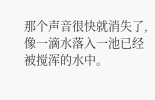那个声音很快就消失了,像一滴水落入一池已经被搅浑的水中。